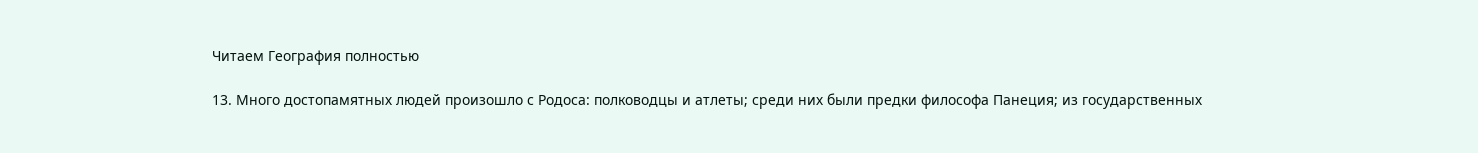Читаем География полностью

13. Много достопамятных людей произошло с Родоса: полководцы и атлеты; среди них были предки философа Панеция; из государственных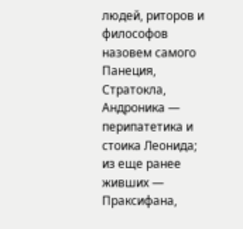людей, риторов и философов назовем самого Панеция, Стратокла, Андроника — перипатетика и стоика Леонида; из еще ранее живших — Праксифана,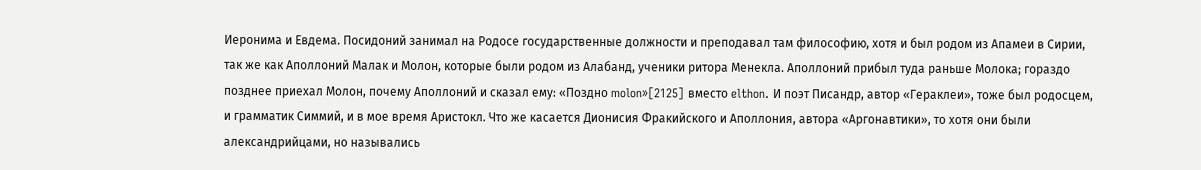Иеронима и Евдема. Посидоний занимал на Родосе государственные должности и преподавал там философию, хотя и был родом из Апамеи в Сирии, так же как Аполлоний Малак и Молон, которые были родом из Алабанд, ученики ритора Менекла. Аполлоний прибыл туда раньше Молока; гораздо позднее приехал Молон, почему Аполлоний и сказал ему: «Поздно molon»[2125] вместо elthon. И поэт Писандр, автор «Гераклеи», тоже был родосцем, и грамматик Симмий, и в мое время Аристокл. Что же касается Дионисия Фракийского и Аполлония, автора «Аргонавтики», то хотя они были александрийцами, но назывались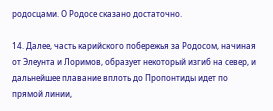родосцами. О Родосе сказано достаточно.

14. Далее, часть карийского побережья за Родосом, начиная от Элеунта и Лоримов, образует некоторый изгиб на север, и дальнейшее плавание вплоть до Пропонтиды идет по прямой линии,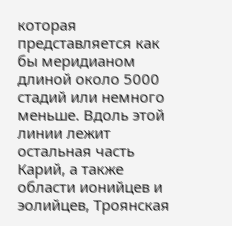которая представляется как бы меридианом длиной около 5000 стадий или немного меньше. Вдоль этой линии лежит остальная часть Карий, а также области ионийцев и эолийцев, Троянская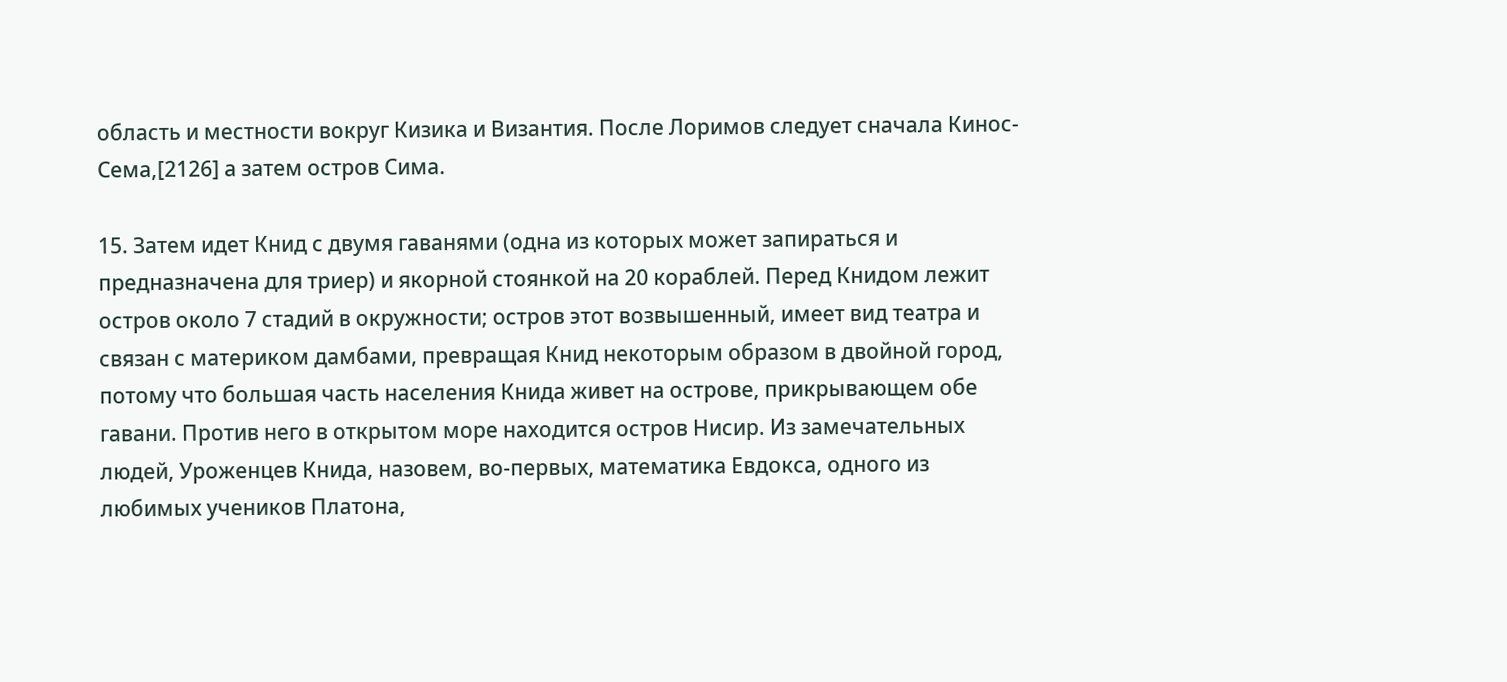область и местности вокруг Кизика и Византия. После Лоримов следует сначала Кинос-Сема,[2126] а затем остров Сима.

15. Затем идет Книд с двумя гаванями (одна из которых может запираться и предназначена для триер) и якорной стоянкой на 20 кораблей. Перед Книдом лежит остров около 7 стадий в окружности; остров этот возвышенный, имеет вид театра и связан с материком дамбами, превращая Книд некоторым образом в двойной город, потому что большая часть населения Книда живет на острове, прикрывающем обе гавани. Против него в открытом море находится остров Нисир. Из замечательных людей, Уроженцев Книда, назовем, во-первых, математика Евдокса, одного из любимых учеников Платона,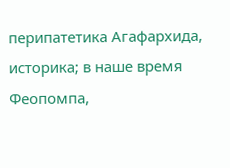перипатетика Агафархида, историка; в наше время Феопомпа,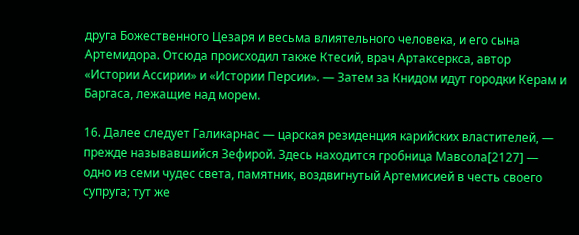друга Божественного Цезаря и весьма влиятельного человека, и его сына Артемидора. Отсюда происходил также Ктесий, врач Артаксеркса, автор «Истории Ассирии» и «Истории Персии». — Затем за Книдом идут городки Керам и Баргаса, лежащие над морем.

16. Далее следует Галикарнас — царская резиденция карийских властителей, — прежде называвшийся Зефирой. Здесь находится гробница Мавсола[2127] — одно из семи чудес света, памятник, воздвигнутый Артемисией в честь своего супруга; тут же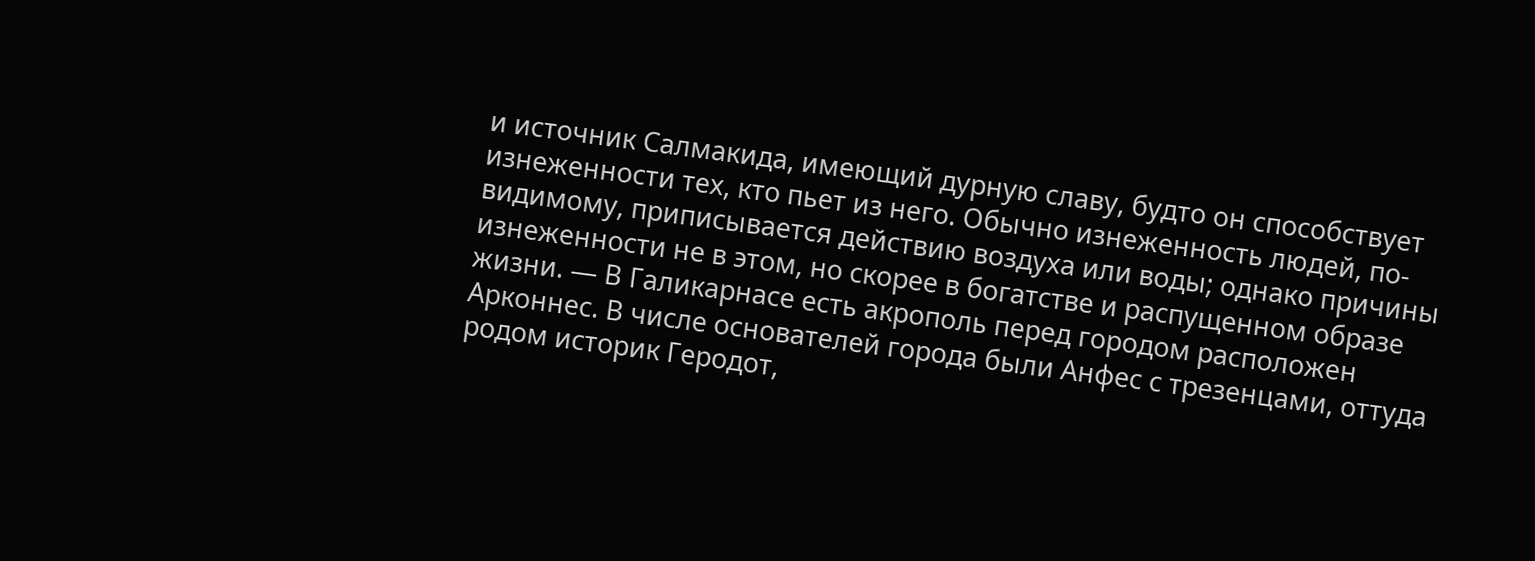и источник Салмакида, имеющий дурную славу, будто он способствует изнеженности тех, кто пьет из него. Обычно изнеженность людей, по-видимому, приписывается действию воздуха или воды; однако причины изнеженности не в этом, но скорее в богатстве и распущенном образе жизни. — В Галикарнасе есть акрополь перед городом расположен Арконнес. В числе основателей города были Анфес с трезенцами, оттуда родом историк Геродот,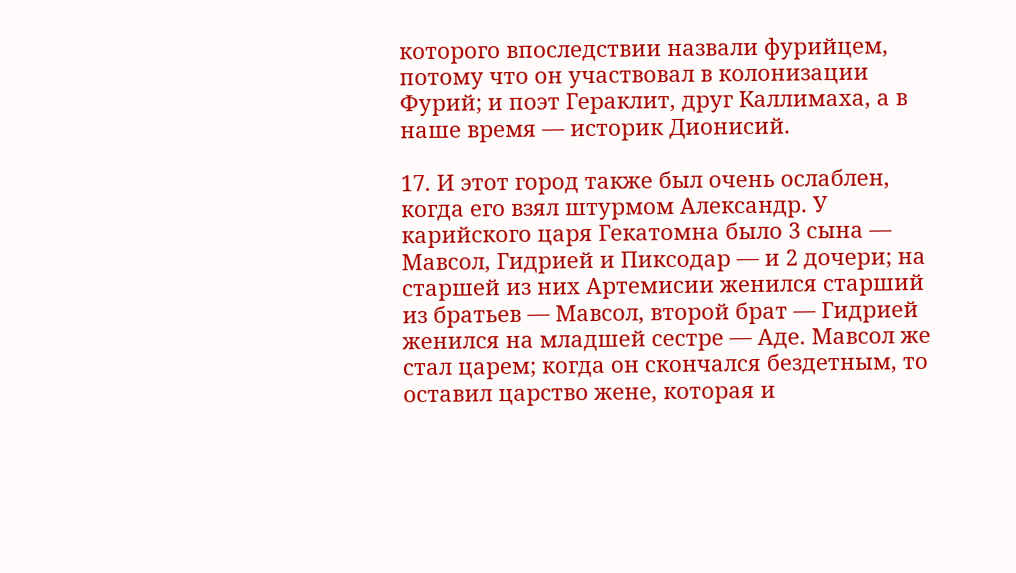которого впоследствии назвали фурийцем, потому что он участвовал в колонизации Фурий; и поэт Гераклит, друг Каллимаха, а в наше время — историк Дионисий.

17. И этот город также был очень ослаблен, когда его взял штурмом Александр. У карийского царя Гекатомна было 3 сына — Мавсол, Гидрией и Пиксодар — и 2 дочери; на старшей из них Артемисии женился старший из братьев — Мавсол, второй брат — Гидрией женился на младшей сестре — Аде. Мавсол же стал царем; когда он скончался бездетным, то оставил царство жене, которая и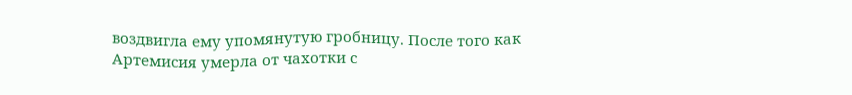воздвигла ему упомянутую гробницу. После того как Артемисия умерла от чахотки с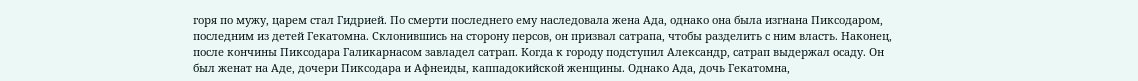горя по мужу, царем стал Гидрией. По смерти последнего ему наследовала жена Ада, однако она была изгнана Пиксодаром, последним из детей Гекатомна. Склонившись на сторону персов, он призвал сатрапа, чтобы разделить с ним власть. Наконец, после кончины Пиксодара Галикарнасом завладел сатрап. Когда к городу подступил Александр, сатрап выдержал осаду. Он был женат на Аде, дочери Пиксодара и Афнеиды, каппадокийской женщины. Однако Ада, дочь Гекатомна,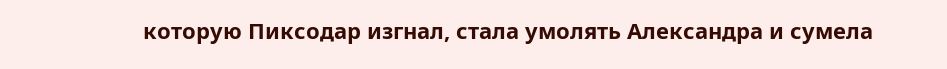которую Пиксодар изгнал, стала умолять Александра и сумела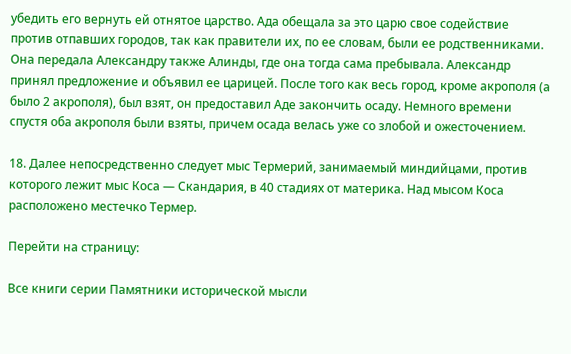убедить его вернуть ей отнятое царство. Ада обещала за это царю свое содействие против отпавших городов, так как правители их, по ее словам, были ее родственниками. Она передала Александру также Алинды, где она тогда сама пребывала. Александр принял предложение и объявил ее царицей. После того как весь город, кроме акрополя (а было 2 акрополя), был взят, он предоставил Аде закончить осаду. Немного времени спустя оба акрополя были взяты, причем осада велась уже со злобой и ожесточением.

18. Далее непосредственно следует мыс Термерий, занимаемый миндийцами, против которого лежит мыс Коса — Скандария, в 40 стадиях от материка. Над мысом Коса расположено местечко Термер.

Перейти на страницу:

Все книги серии Памятники исторической мысли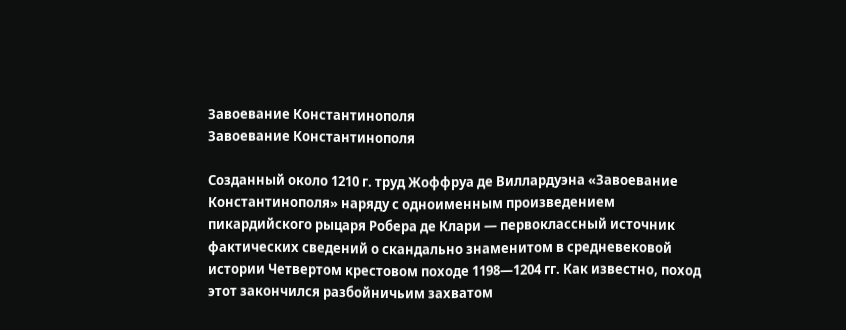Завоевание Константинополя
Завоевание Константинополя

Созданный около 1210 г. труд Жоффруа де Виллардуэна «Завоевание Константинополя» наряду с одноименным произведением пикардийского рыцаря Робера де Клари — первоклассный источник фактических сведений о скандально знаменитом в средневековой истории Четвертом крестовом походе 1198—1204 гг. Как известно, поход этот закончился разбойничьим захватом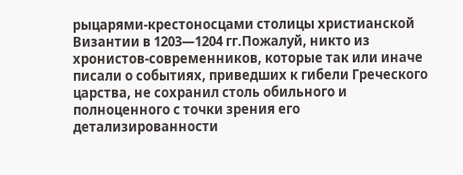рыцарями-крестоносцами столицы христианской Византии в 1203—1204 гг.Пожалуй, никто из хронистов-современников, которые так или иначе писали о событиях, приведших к гибели Греческого царства, не сохранил столь обильного и полноценного с точки зрения его детализированности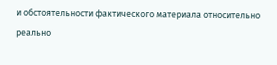и обстоятельности фактического материала относительно реально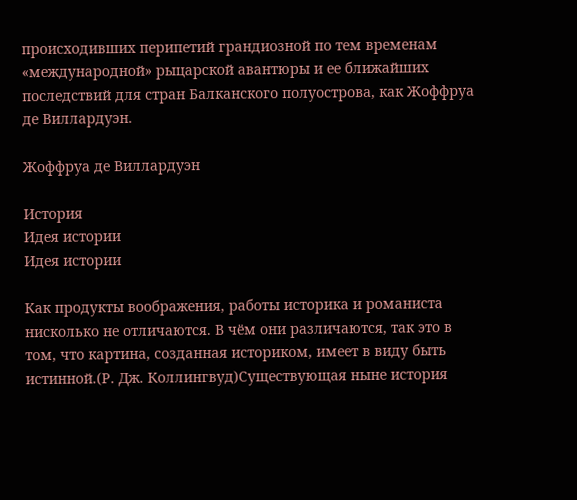происходивших перипетий грандиозной по тем временам «международной» рыцарской авантюры и ее ближайших последствий для стран Балканского полуострова, как Жоффруа де Виллардуэн.

Жоффруа де Виллардуэн

История
Идея истории
Идея истории

Как продукты воображения, работы историка и романиста нисколько не отличаются. В чём они различаются, так это в том, что картина, созданная историком, имеет в виду быть истинной.(Р. Дж. Коллингвуд)Существующая ныне история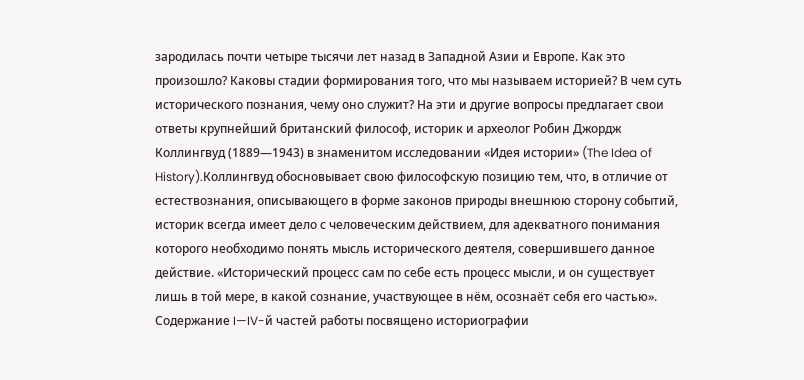зародилась почти четыре тысячи лет назад в Западной Азии и Европе. Как это произошло? Каковы стадии формирования того, что мы называем историей? В чем суть исторического познания, чему оно служит? На эти и другие вопросы предлагает свои ответы крупнейший британский философ, историк и археолог Робин Джордж Коллингвуд (1889—1943) в знаменитом исследовании «Идея истории» (The Idea of History).Коллингвуд обосновывает свою философскую позицию тем, что, в отличие от естествознания, описывающего в форме законов природы внешнюю сторону событий, историк всегда имеет дело с человеческим действием, для адекватного понимания которого необходимо понять мысль исторического деятеля, совершившего данное действие. «Исторический процесс сам по себе есть процесс мысли, и он существует лишь в той мере, в какой сознание, участвующее в нём, осознаёт себя его частью». Содержание I—IV-й частей работы посвящено историографии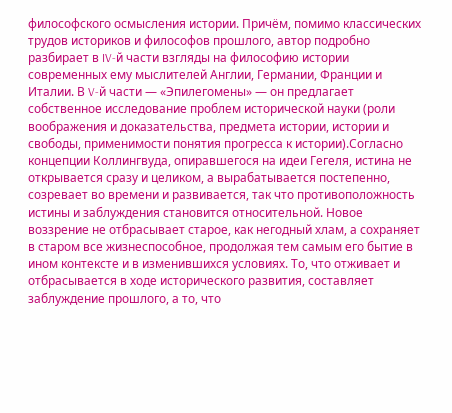философского осмысления истории. Причём, помимо классических трудов историков и философов прошлого, автор подробно разбирает в IV-й части взгляды на философию истории современных ему мыслителей Англии, Германии, Франции и Италии. В V-й части — «Эпилегомены» — он предлагает собственное исследование проблем исторической науки (роли воображения и доказательства, предмета истории, истории и свободы, применимости понятия прогресса к истории).Согласно концепции Коллингвуда, опиравшегося на идеи Гегеля, истина не открывается сразу и целиком, а вырабатывается постепенно, созревает во времени и развивается, так что противоположность истины и заблуждения становится относительной. Новое воззрение не отбрасывает старое, как негодный хлам, а сохраняет в старом все жизнеспособное, продолжая тем самым его бытие в ином контексте и в изменившихся условиях. То, что отживает и отбрасывается в ходе исторического развития, составляет заблуждение прошлого, а то, что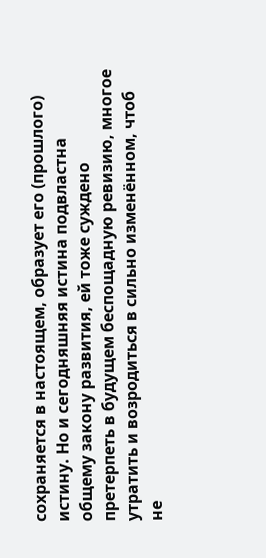сохраняется в настоящем, образует его (прошлого) истину. Но и сегодняшняя истина подвластна общему закону развития, ей тоже суждено претерпеть в будущем беспощадную ревизию, многое утратить и возродиться в сильно изменённом, чтоб не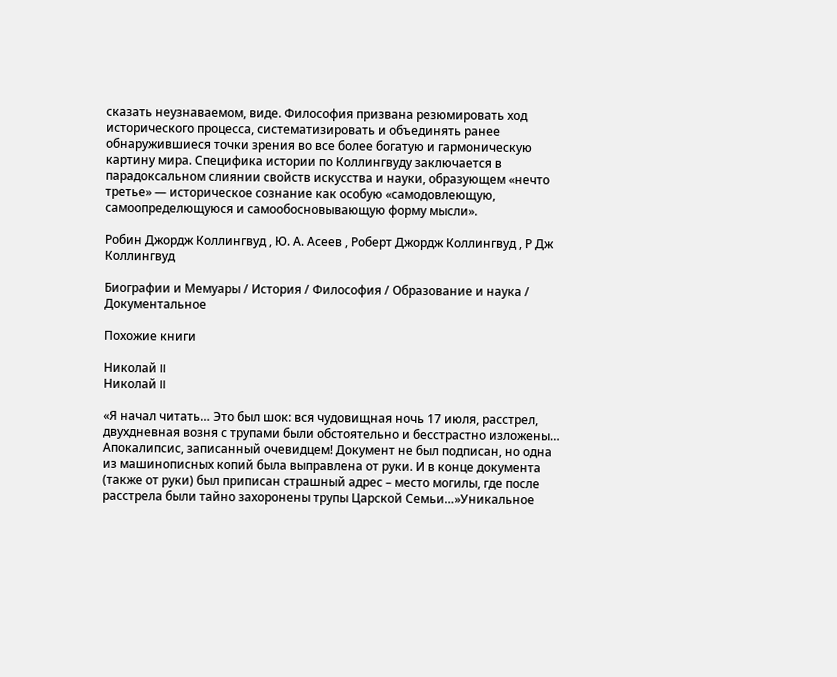сказать неузнаваемом, виде. Философия призвана резюмировать ход исторического процесса, систематизировать и объединять ранее обнаружившиеся точки зрения во все более богатую и гармоническую картину мира. Специфика истории по Коллингвуду заключается в парадоксальном слиянии свойств искусства и науки, образующем «нечто третье» — историческое сознание как особую «самодовлеющую, самоопределющуюся и самообосновывающую форму мысли».

Робин Джордж Коллингвуд , Ю. А. Асеев , Роберт Джордж Коллингвуд , Р Дж Коллингвуд

Биографии и Мемуары / История / Философия / Образование и наука / Документальное

Похожие книги

Николай II
Николай II

«Я начал читать… Это был шок: вся чудовищная ночь 17 июля, расстрел, двухдневная возня с трупами были обстоятельно и бесстрастно изложены… Апокалипсис, записанный очевидцем! Документ не был подписан, но одна из машинописных копий была выправлена от руки. И в конце документа (также от руки) был приписан страшный адрес – место могилы, где после расстрела были тайно захоронены трупы Царской Семьи…»Уникальное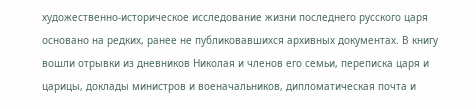художественно-историческое исследование жизни последнего русского царя основано на редких, ранее не публиковавшихся архивных документах. В книгу вошли отрывки из дневников Николая и членов его семьи, переписка царя и царицы, доклады министров и военачальников, дипломатическая почта и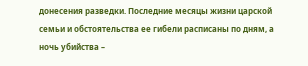донесения разведки. Последние месяцы жизни царской семьи и обстоятельства ее гибели расписаны по дням, а ночь убийства –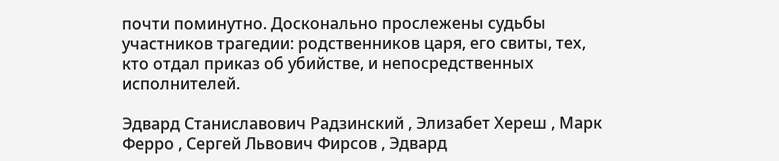почти поминутно. Досконально прослежены судьбы участников трагедии: родственников царя, его свиты, тех, кто отдал приказ об убийстве, и непосредственных исполнителей.

Эдвард Станиславович Радзинский , Элизабет Хереш , Марк Ферро , Сергей Львович Фирсов , Эдвард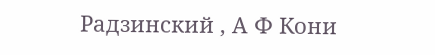Радзинский , А Ф Кони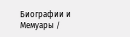Биографии и Мемуары /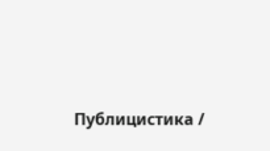Публицистика /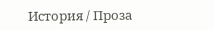История / Проза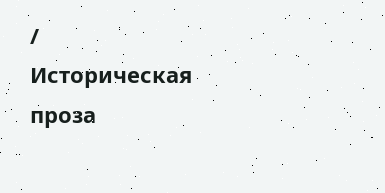/ Историческая проза